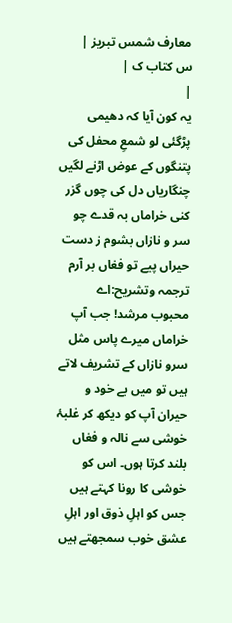معارف شمس تبریز |
س کتاب ک |
|
یہ کون آیا کہ دھیمی پڑگئی لو شمعِ محفل کی پتنگوں کے عوض اڑنے لگیں چنگاریاں دل کی چوں گزر کنی خراماں بہ قدے چو سر و نازاں بشوم ز دست حیراں پیے تو فغاں بر آرم ترجمہ وتشریح:اے محبوب مرشد! جب آپ خراماں میرے پاس مثل سرو نازاں کے تشریف لاتے ہیں تو میں بے خود و حیران آپ کو دیکھ کر غلبۂ خوشی سے نالہ و فغاں بلند کرتا ہوں۔ اس کو خوشی کا رونا کہتے ہیں جس کو اہلِ ذوق اور اہلِ عشق خوب سمجھتے ہیں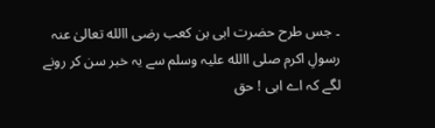۔ جس طرح حضرت ابی بن کعب رضی االله تعالیٰ عنہ رسولِ اکرم صلی االله علیہ وسلم سے یہ خبر سن کر رونے لگے کہ اے ابی ! حق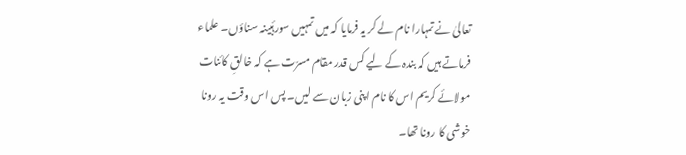تعالیٰ نے تمہارا نام لے کر یہ فرمایا کہ میں تمہیں سورۂبینہ سناؤں۔ علماء فرماتے ہیں کہ بندہ کے لیے کس قدر مقام مسرّت ہے کہ خالقِ کائنات مولائے کریم اس کا نام اپنی زبان سے لیں۔ پس اس وقت یہ رونا خوشی کا رونا تھا۔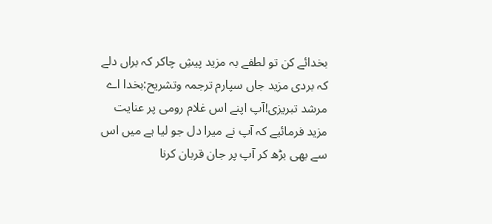بخدائے کن تو لطفے بہ مزید پیشِ چاکر کہ براں دلے کہ بردی مزید جاں سپارم ترجمہ وتشریح:بخدا اے مرشد تبریزی!آپ اپنے اس غلام رومی پر عنایت مزید فرمائیے کہ آپ نے میرا دل جو لیا ہے میں اس سے بھی بڑھ کر آپ پر جان قربان کرنا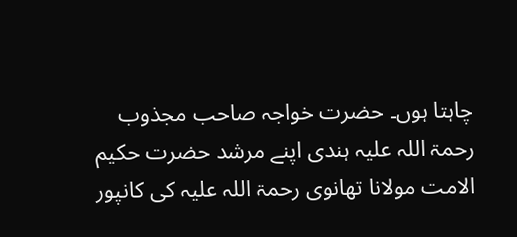چاہتا ہوں۔ حضرت خواجہ صاحب مجذوب رحمۃ اللہ علیہ ہندی اپنے مرشد حضرت حکیم الامت مولانا تھانوی رحمۃ اللہ علیہ کی کانپور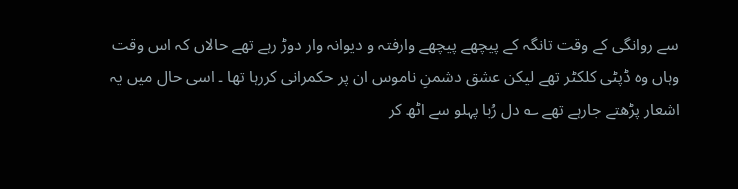سے روانگی کے وقت تانگہ کے پیچھے پیچھے وارفتہ و دیوانہ وار دوڑ رہے تھے حالاں کہ اس وقت وہاں وہ ڈپٹی کلکٹر تھے لیکن عشق دشمنِ ناموس ان پر حکمرانی کررہا تھا ۔ اسی حال میں یہ اشعار پڑھتے جارہے تھے ؎ دل رُبا پہلو سے اٹھ کر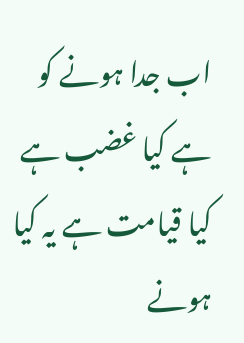اب جدا ہونے کو ہے کیا غضب ہے کیا قیامت ہے یہ کیا ہونے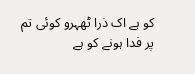کو ہے اک ذرا ٹھہرو کوئی تم پر فدا ہونے کو ہے